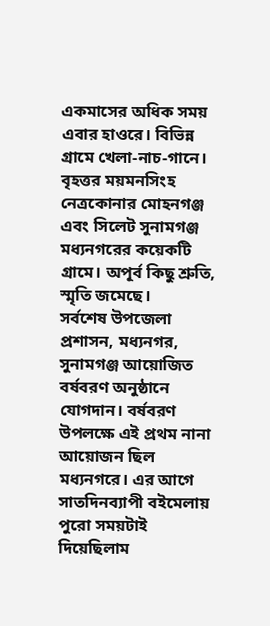একমাসের অধিক সময় এবার হাওরে। বিভিন্ন গ্রামে খেলা-নাচ-গানে। বৃহত্তর ময়মনসিংহ নেত্রকোনার মোহনগঞ্জ এবং সিলেট সুনামগঞ্জ মধ্যনগরের কয়েকটি গ্রামে। অপূর্ব কিছু শ্রুতি, স্মৃতি জমেছে।
সর্বশেষ উপজেলা প্রশাসন, মধ্যনগর, সুনামগঞ্জ আয়োজিত বর্ষবরণ অনুষ্ঠানে যোগদান। বর্ষবরণ উপলক্ষে এই প্রথম নানা আয়োজন ছিল মধ্যনগরে। এর আগে সাতদিনব্যাপী বইমেলায় পুরো সময়টাই দিয়েছিলাম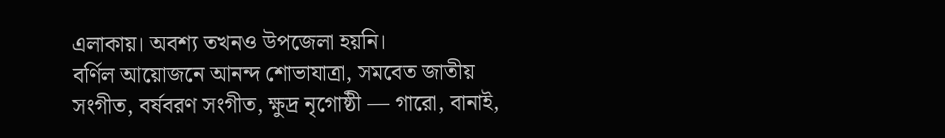এলাকায়। অবশ্য তখনও উপজেলা হয়নি।
বর্ণিল আয়োজনে আনন্দ শোভাযাত্রা, সমবেত জাতীয় সংগীত, বর্ষবরণ সংগীত, ক্ষুদ্র নৃগোষ্ঠী — গারো, বানাই,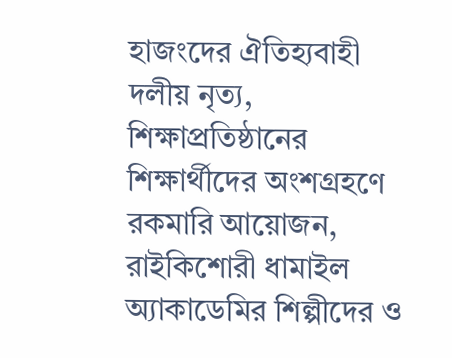হাজংদের ঐতিহ্যবাহী দলীয় নৃত্য, শিক্ষাপ্রতিষ্ঠানের শিক্ষার্থীদের অংশগ্রহণে রকমারি আয়োজন, রাইকিশোরী ধামাইল অ্যাকাডেমির শিল্পীদের ও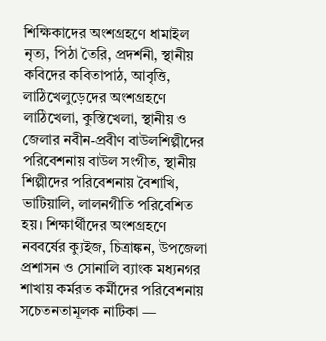শিক্ষিকাদের অংশগ্রহণে ধামাইল নৃত্য, পিঠা তৈরি, প্রদর্শনী, স্থানীয় কবিদের কবিতাপাঠ, আবৃত্তি, লাঠিখেলুড়েদের অংশগ্রহণে লাঠিখেলা, কুস্তিখেলা, স্থানীয় ও জেলার নবীন-প্রবীণ বাউলশিল্পীদের পরিবেশনায় বাউল সংগীত, স্থানীয় শিল্পীদের পরিবেশনায় বৈশাখি, ভাটিয়ালি, লালনগীতি পরিবেশিত হয়। শিক্ষার্থীদের অংশগ্রহণে নববর্ষের ক্যুইজ, চিত্রাঙ্কন, উপজেলা প্রশাসন ও সোনালি ব্যাংক মধ্যনগর শাখায় কর্মরত কর্মীদের পরিবেশনায় সচেতনতামূলক নাটিকা —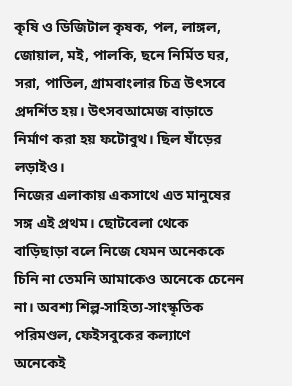কৃষি ও ডিজিটাল কৃষক, পল, লাঙ্গল, জোয়াল, মই, পালকি, ছনে নির্মিত ঘর, সরা, পাতিল, গ্রামবাংলার চিত্র উৎসবে প্রদর্শিত হয়। উৎসবআমেজ বাড়াতে নির্মাণ করা হয় ফটোবুথ। ছিল ষাঁড়ের লড়াইও।
নিজের এলাকায় একসাথে এত মানুষের সঙ্গ এই প্রথম। ছোটবেলা থেকে বাড়িছাড়া বলে নিজে যেমন অনেককে চিনি না তেমনি আমাকেও অনেকে চেনেন না। অবশ্য শিল্প-সাহিত্য-সাংস্কৃতিক পরিমণ্ডল, ফেইসবুকের কল্যাণে অনেকেই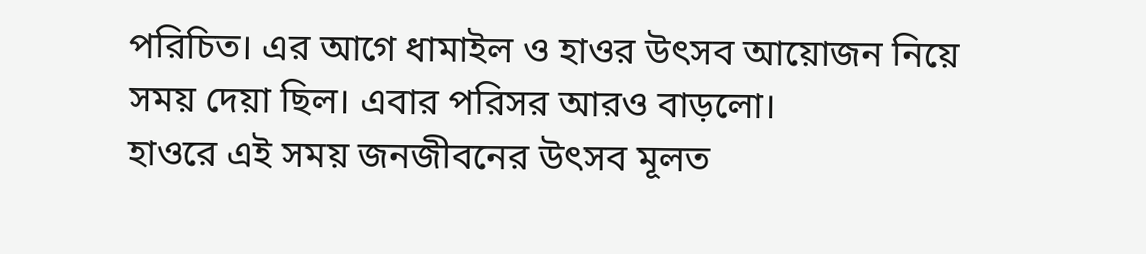পরিচিত। এর আগে ধামাইল ও হাওর উৎসব আয়োজন নিয়ে সময় দেয়া ছিল। এবার পরিসর আরও বাড়লো।
হাওরে এই সময় জনজীবনের উৎসব মূলত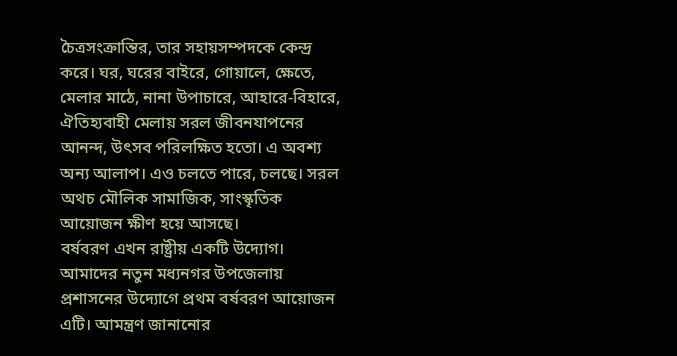চৈত্রসংক্রান্তির, তার সহায়সম্পদকে কেন্দ্র করে। ঘর, ঘরের বাইরে, গোয়ালে, ক্ষেতে, মেলার মাঠে, নানা উপাচারে, আহারে-বিহারে, ঐতিহ্যবাহী মেলায় সরল জীবনযাপনের আনন্দ, উৎসব পরিলক্ষিত হতো। এ অবশ্য অন্য আলাপ। এও চলতে পারে, চলছে। সরল অথচ মৌলিক সামাজিক, সাংস্কৃতিক আয়োজন ক্ষীণ হয়ে আসছে।
বর্ষবরণ এখন রাষ্ট্রীয় একটি উদ্যোগ। আমাদের নতুন মধ্যনগর উপজেলায় প্রশাসনের উদ্যোগে প্রথম বর্ষবরণ আয়োজন এটি। আমন্ত্রণ জানানোর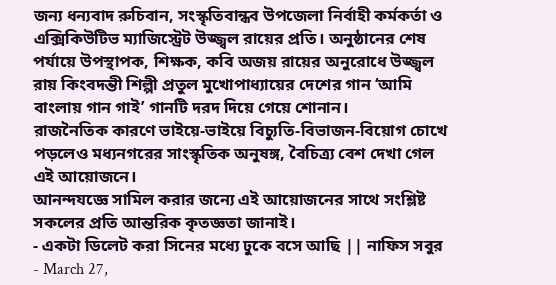জন্য ধন্যবাদ রুচিবান, সংস্কৃতিবান্ধব উপজেলা নির্বাহী কর্মকর্তা ও এক্সিকিউটিভ ম্যাজিস্ট্রেট উজ্জ্বল রায়ের প্রতি। অনুষ্ঠানের শেষ পর্যায়ে উপস্থাপক, শিক্ষক, কবি অজয় রায়ের অনুরোধে উজ্জ্বল রায় কিংবদন্তী শিল্পী প্রতুল মুখোপাধ্যায়ের দেশের গান ‘আমি বাংলায় গান গাই’ গানটি দরদ দিয়ে গেয়ে শোনান।
রাজনৈতিক কারণে ভাইয়ে-ভাইয়ে বিচ্যুতি-বিভাজন-বিয়োগ চোখে পড়লেও মধ্যনগরের সাংস্কৃতিক অনুষঙ্গ, বৈচিত্র্য বেশ দেখা গেল এই আয়োজনে।
আনন্দযজ্ঞে সামিল করার জন্যে এই আয়োজনের সাথে সংশ্লিষ্ট সকলের প্রতি আন্তরিক কৃতজ্ঞতা জানাই।
- একটা ডিলেট করা সিনের মধ্যে ঢুকে বসে আছি || নাফিস সবুর - March 27,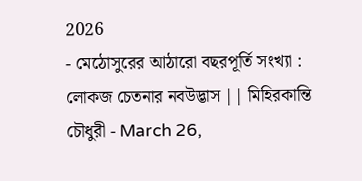2026
- মেঠোসুরের আঠারো বছরপূর্তি সংখ্যা : লোকজ চেতনার নবউদ্ভাস || মিহিরকান্তি চৌধুরী - March 26,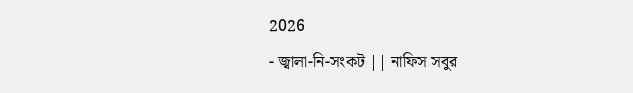2026
- জ্বালা-নি-সংকট || নাফিস সবুর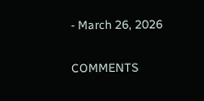- March 26, 2026

COMMENTS